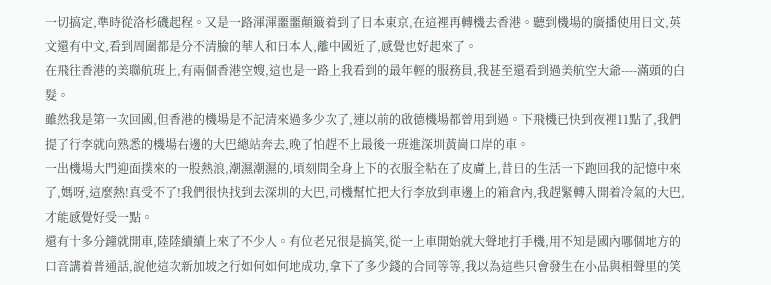一切搞定,準時從洛杉磯起程。又是一路渾渾噩噩顛簸着到了日本東京,在這裡再轉機去香港。聽到機場的廣播使用日文,英文還有中文,看到周圍都是分不清臉的華人和日本人,離中國近了,感覺也好起來了。
在飛往香港的美聯航班上,有兩個香港空嫂,這也是一路上我看到的最年輕的服務員,我甚至還看到過美航空大爺----滿頭的白髮。
雖然我是第一次回國,但香港的機場是不記清來過多少次了,連以前的啟德機場都曾用到過。下飛機已快到夜裡11點了,我們提了行李就向熟悉的機場右邊的大巴總站奔去,晚了怕趕不上最後一班進深圳黃崗口岸的車。
一出機場大門迎面撲來的一股熱浪,潮濕潮濕的,頃刻間全身上下的衣服全粘在了皮膚上,昔日的生活一下跑回我的記憶中來了,媽呀,這麼熱!真受不了!我們很快找到去深圳的大巴,司機幫忙把大行李放到車邊上的箱倉內,我趕緊轉入開着冷氣的大巴,才能感覺好受一點。
還有十多分鐘就開車,陸陸續續上來了不少人。有位老兄很是搞笑,從一上車開始就大聲地打手機,用不知是國內哪個地方的口音講着普通話,說他這次新加坡之行如何如何地成功,拿下了多少錢的合同等等,我以為這些只會發生在小品與相聲里的笑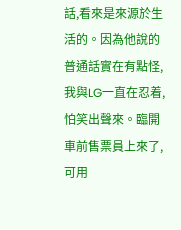話,看來是來源於生活的。因為他說的普通話實在有點怪,我與LG一直在忍着,怕笑出聲來。臨開車前售票員上來了,可用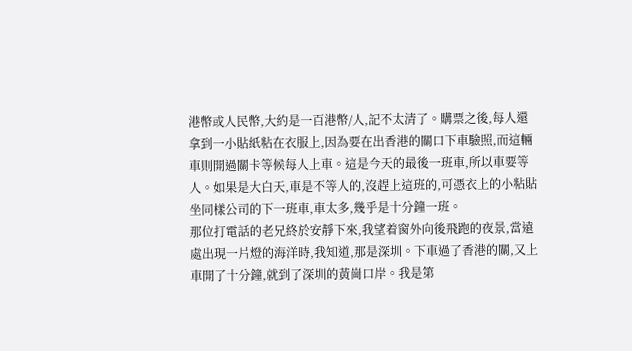港幣或人民幣,大約是一百港幣/人,記不太清了。購票之後,每人還拿到一小貼紙粘在衣服上,因為要在出香港的關口下車驗照,而這輛車則開過關卡等候每人上車。這是今天的最後一班車,所以車要等人。如果是大白天,車是不等人的,沒趕上這班的,可憑衣上的小粘貼坐同樣公司的下一班車,車太多,幾乎是十分鐘一班。
那位打電話的老兄終於安靜下來,我望着窗外向後飛跑的夜景,當遠處出現一片燈的海洋時,我知道,那是深圳。下車過了香港的關,又上車開了十分鐘,就到了深圳的黃崗口岸。我是第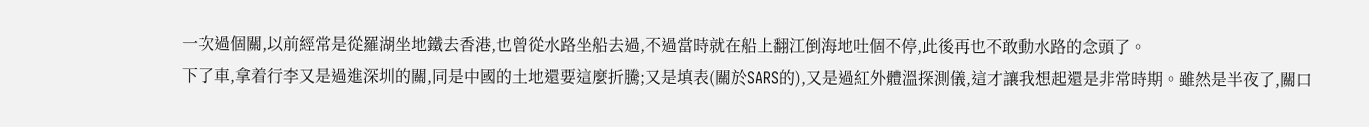一次過個關,以前經常是從羅湖坐地鐵去香港,也曾從水路坐船去過,不過當時就在船上翻江倒海地吐個不停,此後再也不敢動水路的念頭了。
下了車,拿着行李又是過進深圳的關,同是中國的土地還要這麼折騰;又是填表(關於SARS的),又是過紅外體溫探測儀,這才讓我想起還是非常時期。雖然是半夜了,關口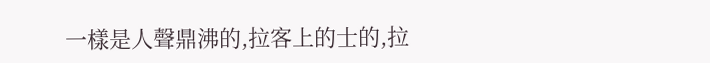一樣是人聲鼎沸的,拉客上的士的,拉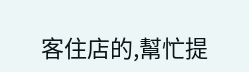客住店的,幫忙提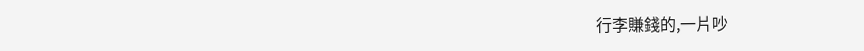行李賺錢的,一片吵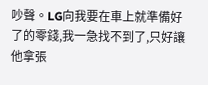吵聲。LG向我要在車上就準備好了的零錢,我一急找不到了,只好讓他拿張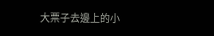大票子去邊上的小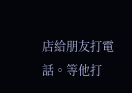店給朋友打電話。等他打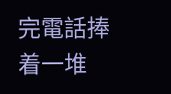完電話捧着一堆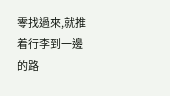零找過來,就推着行李到一邊的路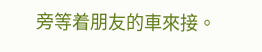旁等着朋友的車來接。